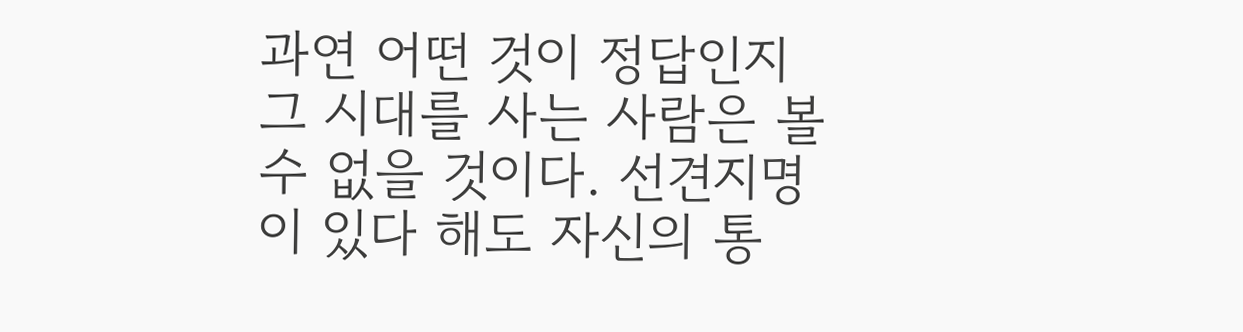과연 어떤 것이 정답인지 그 시대를 사는 사람은 볼 수 없을 것이다. 선견지명이 있다 해도 자신의 통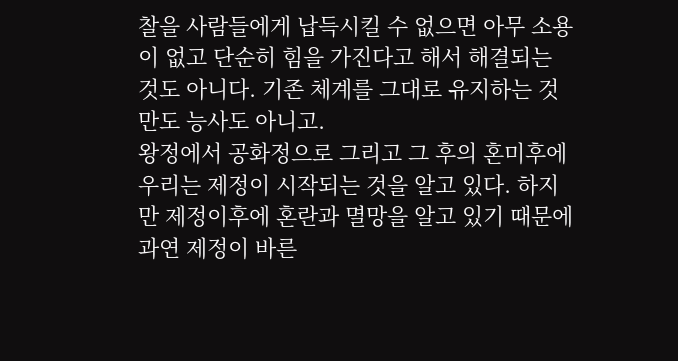찰을 사람들에게 납득시킬 수 없으면 아무 소용이 없고 단순히 힘을 가진다고 해서 해결되는 것도 아니다. 기존 체계를 그대로 유지하는 것만도 능사도 아니고.
왕정에서 공화정으로 그리고 그 후의 혼미후에 우리는 제정이 시작되는 것을 알고 있다. 하지만 제정이후에 혼란과 멸망을 알고 있기 때문에 과연 제정이 바른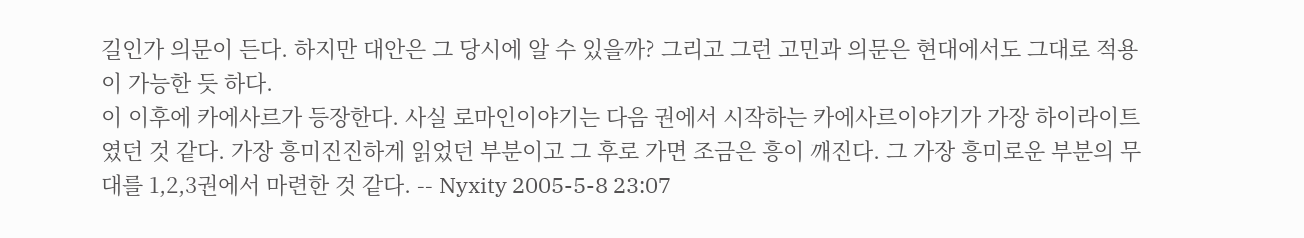길인가 의문이 든다. 하지만 대안은 그 당시에 알 수 있을까? 그리고 그런 고민과 의문은 현대에서도 그대로 적용이 가능한 듯 하다.
이 이후에 카에사르가 등장한다. 사실 로마인이야기는 다음 권에서 시작하는 카에사르이야기가 가장 하이라이트였던 것 같다. 가장 흥미진진하게 읽었던 부분이고 그 후로 가면 조금은 흥이 깨진다. 그 가장 흥미로운 부분의 무대를 1,2,3권에서 마련한 것 같다. -- Nyxity 2005-5-8 23:07